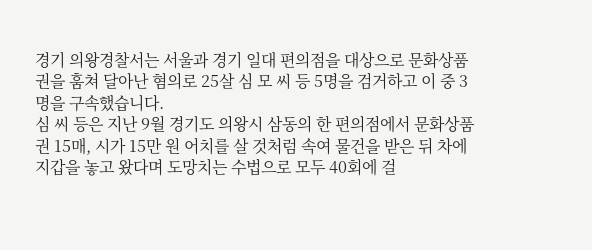경기 의왕경찰서는 서울과 경기 일대 편의점을 대상으로 문화상품권을 훔쳐 달아난 혐의로 25살 심 모 씨 등 5명을 검거하고 이 중 3명을 구속했습니다.
심 씨 등은 지난 9월 경기도 의왕시 삼동의 한 편의점에서 문화상품권 15매, 시가 15만 원 어치를 살 것처럼 속여 물건을 받은 뒤 차에 지갑을 놓고 왔다며 도망치는 수법으로 모두 40회에 걸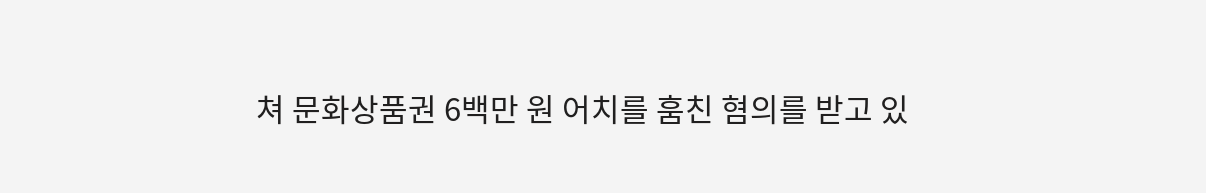쳐 문화상품권 6백만 원 어치를 훔친 혐의를 받고 있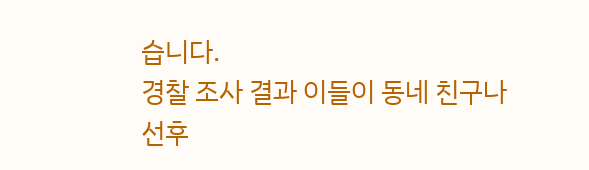습니다.
경찰 조사 결과 이들이 동네 친구나 선후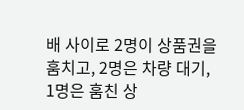배 사이로 2명이 상품권을 훔치고, 2명은 차량 대기, 1명은 훔친 상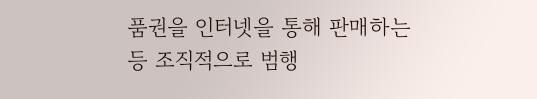품권을 인터넷을 통해 판매하는 등 조직적으로 범행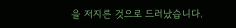을 저지른 것으로 드러났습니다.